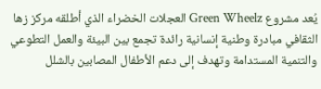يُعد مشروع Green Wheelz العجلات الخضراء الذي أطلقه مركز زها الثقافي مبادرة وطنية إنسانية رائدة تجمع بين البيئة والعمل التطوعي والتنمية المستدامة وتهدف إلى دعم الأطفال المصابين بالشلل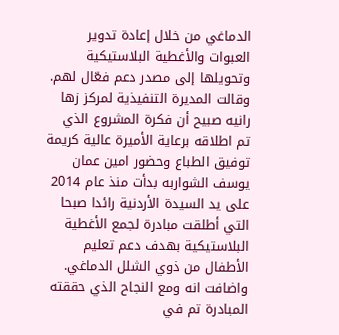الدماغي من خلال إعادة تدوير العبوات والأغطية البلاستيكية وتحويلها إلى مصدر دعم فعّال لهم.
وقالت المديرة التنفيذية لمركز زها رانيه صبيح أن فكرة المشروع الذي تم اطلاقه برعاية الأميرة عالية كريمة توفيق الطباع وحضور امين عمان يوسف الشواربه بدأت منذ عام 2014 على يد السيدة الأردنية رائدا صبحا التي أطلقت مبادرة لجمع الأغطية البلاستيكية بهدف دعم تعليم الأطفال من ذوي الشلل الدماغي.
واضافت انه ومع النجاح الذي حققته المبادرة تم في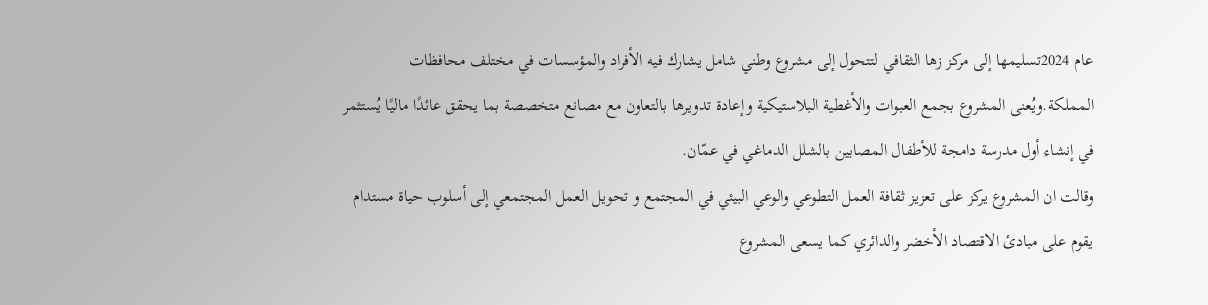عام 2024تسليمها إلى مركز زها الثقافي لتتحول إلى مشروع وطني شامل يشارك فيه الأفراد والمؤسسات في مختلف محافظات المملكة.ويُعنى المشروع بجمع العبوات والأغطية البلاستيكية وإعادة تدويرها بالتعاون مع مصانع متخصصة بما يحقق عائدًا ماليًا يُستثمر في إنشاء أول مدرسة دامجة للأطفال المصابين بالشلل الدماغي في عمّان.
وقالت ان المشروع يركز على تعزيز ثقافة العمل التطوعي والوعي البيئي في المجتمع و تحويل العمل المجتمعي إلى أسلوب حياة مستدام يقوم على مبادئ الاقتصاد الأخضر والدائري كما يسعى المشروع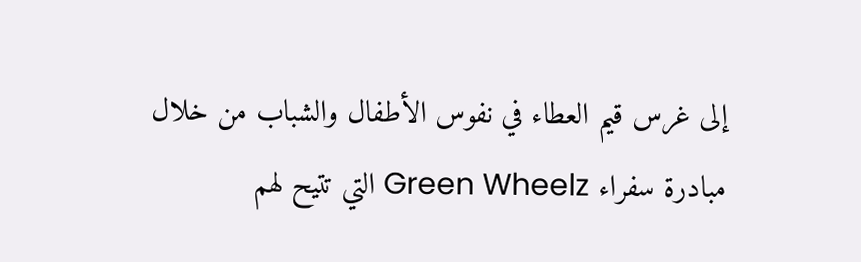إلى غرس قيم العطاء في نفوس الأطفال والشباب من خلال مبادرة سفراء Green Wheelz التي تتيح لهم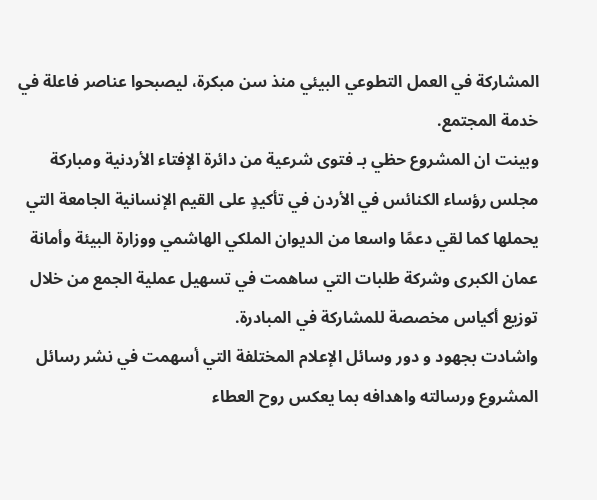المشاركة في العمل التطوعي البيئي منذ سن مبكرة، ليصبحوا عناصر فاعلة في خدمة المجتمع.
وبينت ان المشروع حظي بـ فتوى شرعية من دائرة الإفتاء الأردنية ومباركة مجلس رؤساء الكنائس في الأردن في تأكيدٍ على القيم الإنسانية الجامعة التي يحملها كما لقي دعمًا واسعا من الديوان الملكي الهاشمي ووزارة البيئة وأمانة عمان الكبرى وشركة طلبات التي ساهمت في تسهيل عملية الجمع من خلال توزيع أكياس مخصصة للمشاركة في المبادرة.
واشادت بجهود و دور وسائل الإعلام المختلفة التي أسهمت في نشر رسائل المشروع ورسالته واهدافه بما يعكس روح العطاء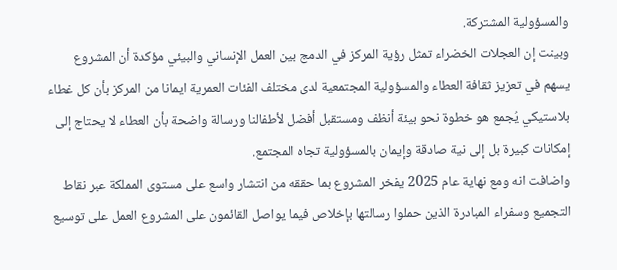والمسؤولية المشتركة.
وبينت إن العجلات الخضراء تمثل رؤية المركز في الدمج بين العمل الإنساني والبيئي مؤكدة أن المشروع يسهم في تعزيز ثقافة العطاء والمسؤولية المجتمعية لدى مختلف الفئات العمرية ايمانا من المركز بأن كل غطاء بلاستيكي يُجمع هو خطوة نحو بيئة أنظف ومستقبل أفضل لأطفالنا ورسالة واضحة بأن العطاء لا يحتاج إلى إمكانات كبيرة بل إلى نية صادقة وإيمان بالمسؤولية تجاه المجتمع.
واضافت انه ومع نهاية عام 2025 يفخر المشروع بما حققه من انتشار واسع على مستوى المملكة عبر نقاط التجميع وسفراء المبادرة الذين حملوا رسالتها بإخلاص فيما يواصل القائمون على المشروع العمل على توسيع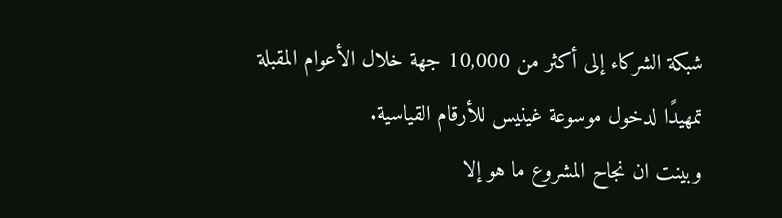شبكة الشركاء إلى أكثر من 10,000 جهة خلال الأعوام المقبلة تمهيدًا لدخول موسوعة غينيس للأرقام القياسية.
وبينت ان نجاح المشروع ما هو إلا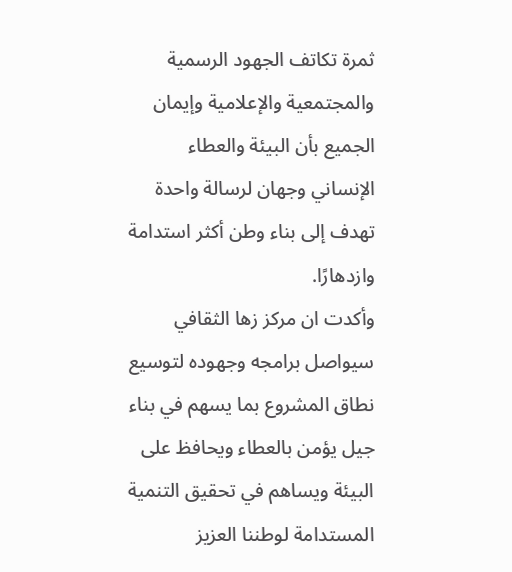ثمرة تكاتف الجهود الرسمية والمجتمعية والإعلامية وإيمان الجميع بأن البيئة والعطاء الإنساني وجهان لرسالة واحدة تهدف إلى بناء وطن أكثر استدامة وازدهارًا.
وأكدت ان مركز زها الثقافي سيواصل برامجه وجهوده لتوسيع نطاق المشروع بما يسهم في بناء جيل يؤمن بالعطاء ويحافظ على البيئة ويساهم في تحقيق التنمية المستدامة لوطننا العزيز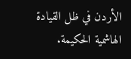الأردن في ظل القيادة الهاشمية الحكيمة.